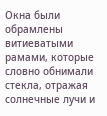Окна были обрамлены витиеватыми рамами, которые словно обнимали стекла, отражая солнечные лучи и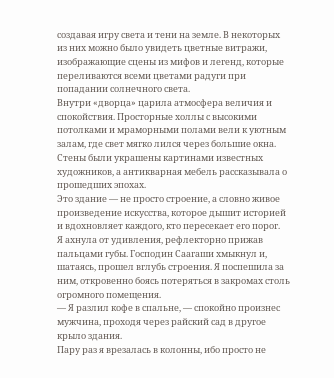создавая игру света и тени на земле. В некоторых из них можно было увидеть цветные витражи, изображающие сцены из мифов и легенд, которые переливаются всеми цветами радуги при попадании солнечного света.
Внутри «дворца» царила атмосфера величия и спокойствия. Просторные холлы с высокими потолками и мраморными полами вели к уютным залам, где свет мягко лился через большие окна. Стены были украшены картинами известных художников, а антикварная мебель рассказывала о прошедших эпохах.
Это здание — не просто строение, а словно живое произведение искусства, которое дышит историей и вдохновляет каждого, кто пересекает его порог.
Я ахнула от удивления, рефлекторно прижав пальцами губы. Господин Саагаши хмыкнул и, шатаясь, прошел вглубь строения. Я поспешила за ним, откровенно боясь потеряться в закромах столь огромного помещения.
— Я разлил кофе в спальне, — спокойно произнес мужчина, проходя через райский сад в другое крыло здания.
Пару раз я врезалась в колонны, ибо просто не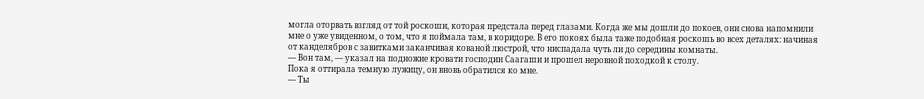могла оторвать взгляд от той роскоши, которая предстала перед глазами. Когда же мы дошли до покоев, они снова напомнили мне о уже увиденном, о том, что я поймала там, в коридоре. В его покоях была таже подобная роскошь во всех деталях: начиная от канделябров с завитками заканчивая кованой люстрой, что ниспадала чуть ли до середины комнаты.
— Вон там, — указал на подножие кровати господин Саагаши и прошел неровной походкой к столу.
Пока я оттирала темную лужицу, он вновь обратился ко мне.
— Ты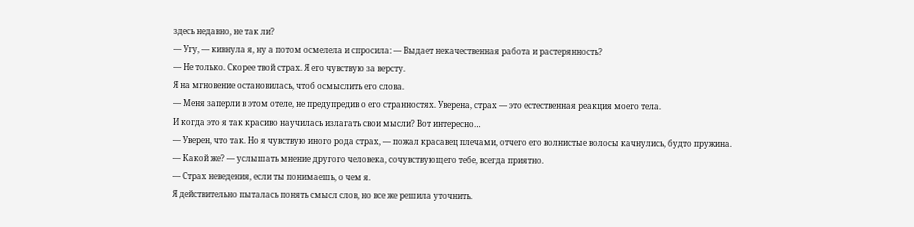здесь недавно, не так ли?
— Угу, — кивнула я, ну а потом осмелела и спросила: — Выдает некачественная работа и растерянность?
— Не только. Скорее твой страх. Я его чувствую за версту.
Я на мгновение остановилась, чтоб осмыслить его слова.
— Меня заперли в этом отеле, не предупредив о его странностях. Уверена, страх — это естественная реакция моего тела.
И когда это я так красиво научилась излагать свои мысли? Вот интересно…
— Уверен, что так. Но я чувствую иного рода страх, — пожал красавец плечами, отчего его волнистые волосы качнулись, будто пружина.
— Какой же? — услышать мнение другого человека, сочувствующего тебе, всегда приятно.
— Страх неведения, если ты понимаешь, о чем я.
Я действительно пыталась понять смысл слов, но все же решила уточнить.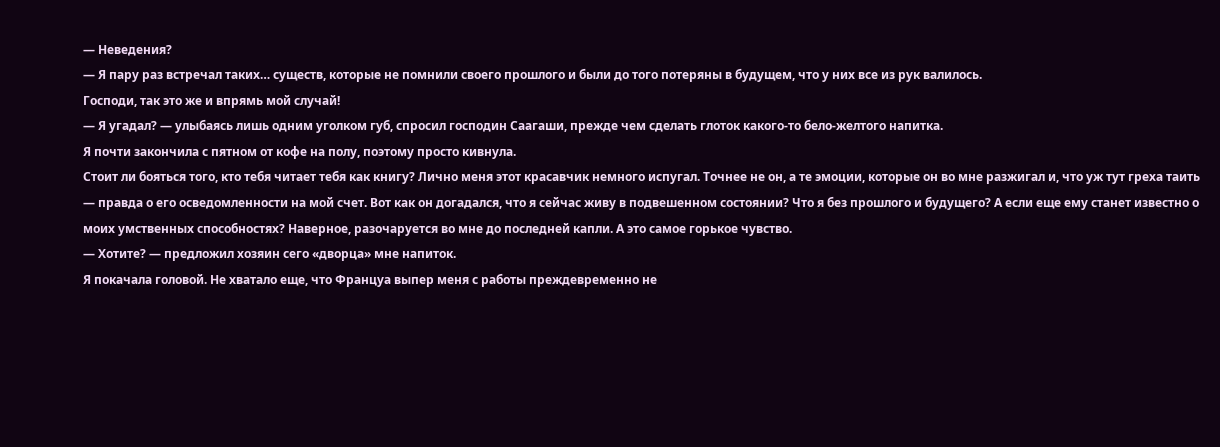— Неведения?
— Я пару раз встречал таких… существ, которые не помнили своего прошлого и были до того потеряны в будущем, что у них все из рук валилось.
Господи, так это же и впрямь мой случай!
— Я угадал? — улыбаясь лишь одним уголком губ, спросил господин Саагаши, прежде чем сделать глоток какого-то бело-желтого напитка.
Я почти закончила с пятном от кофе на полу, поэтому просто кивнула.
Стоит ли бояться того, кто тебя читает тебя как книгу? Лично меня этот красавчик немного испугал. Точнее не он, а те эмоции, которые он во мне разжигал и, что уж тут греха таить — правда о его осведомленности на мой счет. Вот как он догадался, что я сейчас живу в подвешенном состоянии? Что я без прошлого и будущего? А если еще ему станет известно о моих умственных способностях? Наверное, разочаруется во мне до последней капли. А это самое горькое чувство.
— Хотите? — предложил хозяин сего «дворца» мне напиток.
Я покачала головой. Не хватало еще, что Француа выпер меня с работы преждевременно не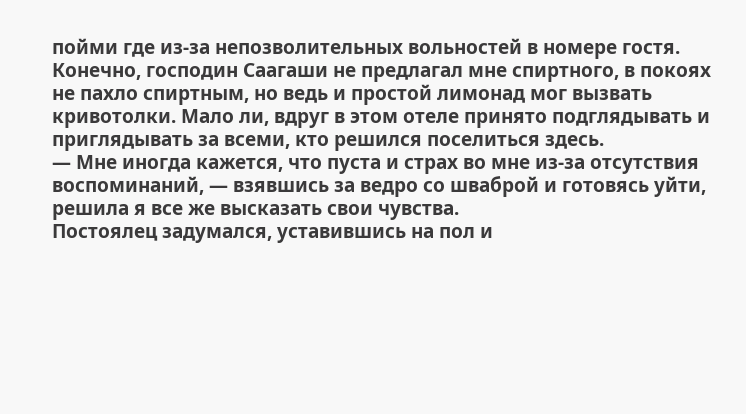пойми где из-за непозволительных вольностей в номере гостя. Конечно, господин Саагаши не предлагал мне спиртного, в покоях не пахло спиртным, но ведь и простой лимонад мог вызвать кривотолки. Мало ли, вдруг в этом отеле принято подглядывать и приглядывать за всеми, кто решился поселиться здесь.
— Мне иногда кажется, что пуста и страх во мне из-за отсутствия воспоминаний, — взявшись за ведро со шваброй и готовясь уйти, решила я все же высказать свои чувства.
Постоялец задумался, уставившись на пол и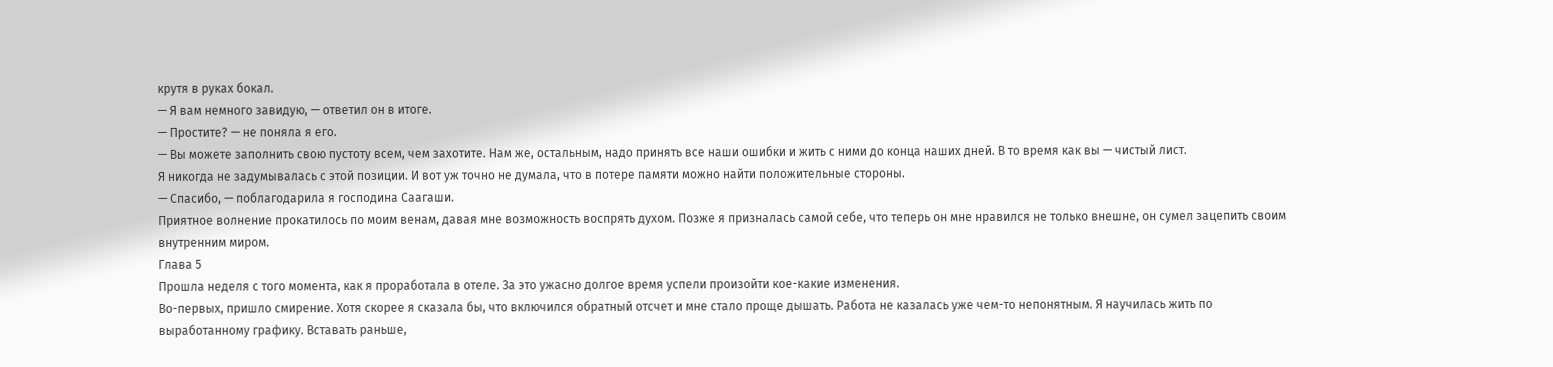крутя в руках бокал.
— Я вам немного завидую, — ответил он в итоге.
— Простите? — не поняла я его.
— Вы можете заполнить свою пустоту всем, чем захотите. Нам же, остальным, надо принять все наши ошибки и жить с ними до конца наших дней. В то время как вы — чистый лист.
Я никогда не задумывалась с этой позиции. И вот уж точно не думала, что в потере памяти можно найти положительные стороны.
— Спасибо, — поблагодарила я господина Саагаши.
Приятное волнение прокатилось по моим венам, давая мне возможность воспрять духом. Позже я призналась самой себе, что теперь он мне нравился не только внешне, он сумел зацепить своим внутренним миром.
Глава 5
Прошла неделя с того момента, как я проработала в отеле. За это ужасно долгое время успели произойти кое-какие изменения.
Во-первых, пришло смирение. Хотя скорее я сказала бы, что включился обратный отсчет и мне стало проще дышать. Работа не казалась уже чем-то непонятным. Я научилась жить по выработанному графику. Вставать раньше,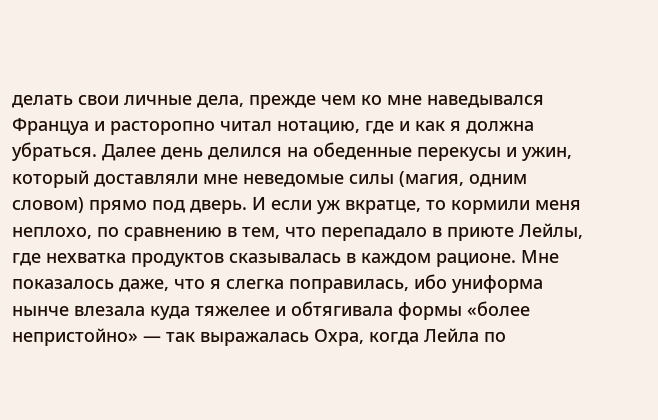делать свои личные дела, прежде чем ко мне наведывался Француа и расторопно читал нотацию, где и как я должна убраться. Далее день делился на обеденные перекусы и ужин, который доставляли мне неведомые силы (магия, одним словом) прямо под дверь. И если уж вкратце, то кормили меня неплохо, по сравнению в тем, что перепадало в приюте Лейлы, где нехватка продуктов сказывалась в каждом рационе. Мне показалось даже, что я слегка поправилась, ибо униформа нынче влезала куда тяжелее и обтягивала формы «более непристойно» — так выражалась Охра, когда Лейла по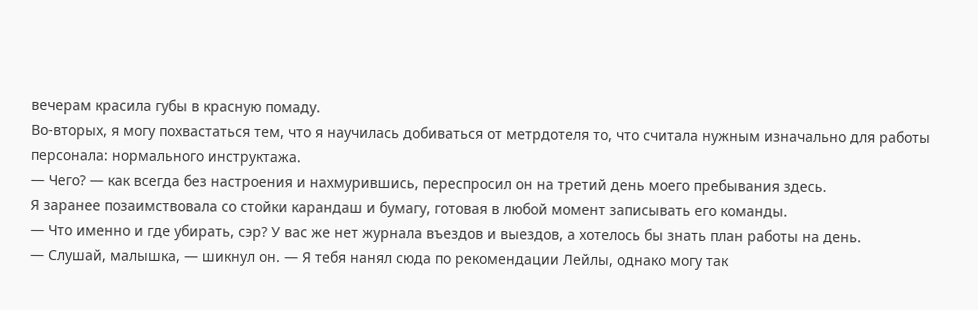вечерам красила губы в красную помаду.
Во-вторых, я могу похвастаться тем, что я научилась добиваться от метрдотеля то, что считала нужным изначально для работы персонала: нормального инструктажа.
— Чего? — как всегда без настроения и нахмурившись, переспросил он на третий день моего пребывания здесь.
Я заранее позаимствовала со стойки карандаш и бумагу, готовая в любой момент записывать его команды.
— Что именно и где убирать, сэр? У вас же нет журнала въездов и выездов, а хотелось бы знать план работы на день.
— Слушай, малышка, — шикнул он. — Я тебя нанял сюда по рекомендации Лейлы, однако могу так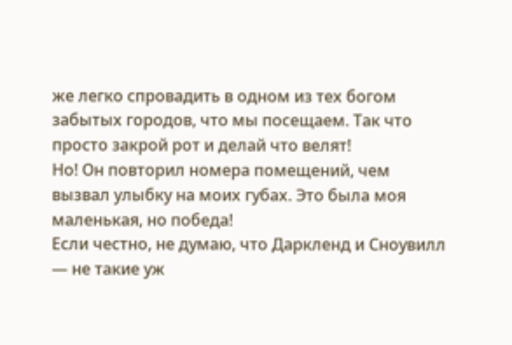же легко спровадить в одном из тех богом забытых городов, что мы посещаем. Так что просто закрой рот и делай что велят!
Но! Он повторил номера помещений, чем вызвал улыбку на моих губах. Это была моя маленькая, но победа!
Если честно, не думаю, что Даркленд и Сноувилл — не такие уж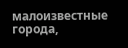малоизвестные города,